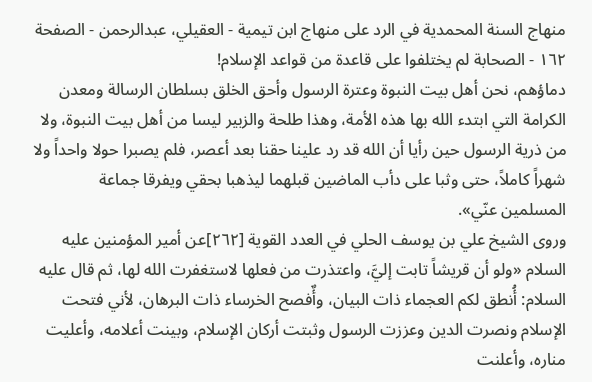منهاج السنة المحمدية في الرد على منهاج ابن تيمية - العقيلي، عبدالرحمن - الصفحة ١٦٢ - الصحابة لم يختلفوا على قاعدة من قواعد الإسلام!
دماؤهم، نحن أهل بيت النبوة وعترة الرسول وأحق الخلق بسلطان الرسالة ومعدن الكرامة التي ابتدء الله بها هذه الأمة، وهذا طلحة والزبير ليسا من أهل بيت النبوة، ولا من ذرية الرسول حين رأيا أن الله قد رد علينا حقنا بعد أعصر، فلم يصبرا حولا واحداً ولا شهراً كاملاً، حتى وثبا على دأب الماضين قبلهما ليذهبا بحقي ويفرقا جماعة المسلمين عنّي».
وروى الشيخ علي بن يوسف الحلي في العدد القوية [٢٦٢]عن أمير المؤمنين عليه السلام «ولو أن قريشاً تابت إليَّ، واعتذرت من فعلها لاستغفرت الله لها، ثم قال عليه السلام: أُنطق لكم العجماء ذات البيان، وأٌفصح الخرساء ذات البرهان، لأني فتحت الإسلام ونصرت الدين وعززت الرسول وثبتت أركان الإسلام، وبينت أعلامه، وأعليت مناره، وأعلنت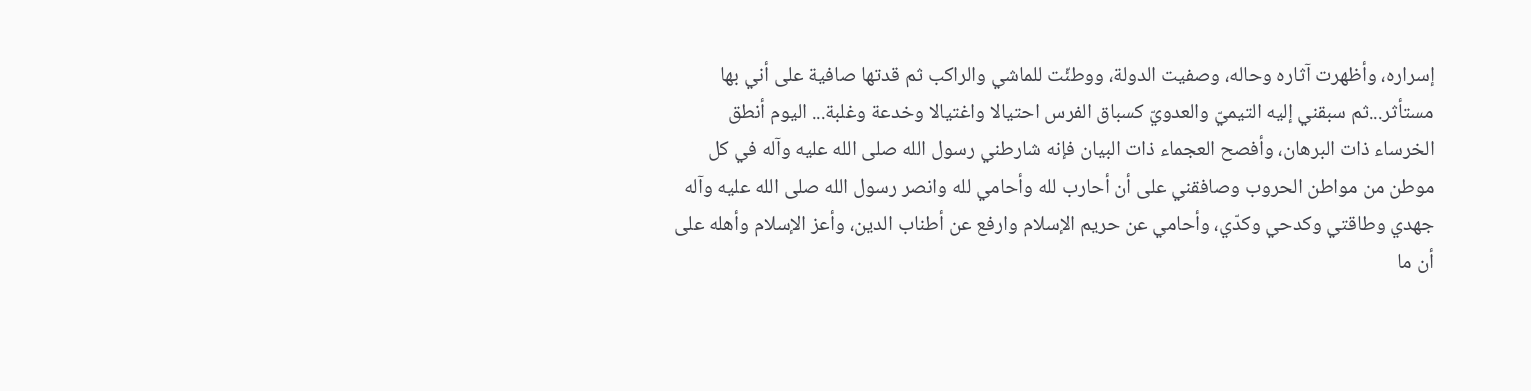إسراره، وأظهرت آثاره وحاله، وصفيت الدولة، ووطئّت للماشي والراكب ثم قدتها صافية على أني بها مستأثر...ثم سبقني إليه التيميّ والعدويّ كسباق الفرس احتيالا واغتيالا وخدعة وغلبة... اليوم أنطق الخرساء ذات البرهان، وأفصح العجماء ذات البيان فإنه شارطني رسول الله صلى الله عليه وآله في كل موطن من مواطن الحروب وصافقني على أن أحارب لله وأحامي لله وانصر رسول الله صلى الله عليه وآله جهدي وطاقتي وكدحي وكدّي، وأحامي عن حريم الإسلام وارفع عن أطناب الدين، وأعز الإسلام وأهله على أن ما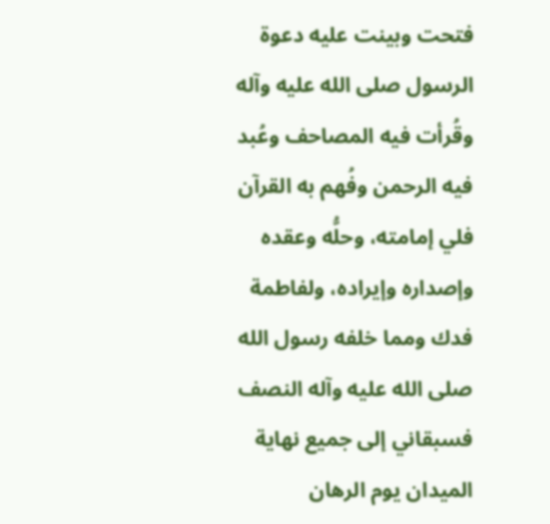فتحت وبينت عليه دعوة الرسول صلى الله عليه وآله وقُرأت فيه المصاحف وعُبد فيه الرحمن وفُهم به القرآن فلي إمامته، وحلُّه وعقده وإصداره وإيراده، ولفاطمة فدك ومما خلفه رسول الله صلى الله عليه وآله النصف فسبقاني إلى جميع نهاية الميدان يوم الرهان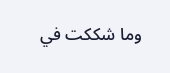وما شككت في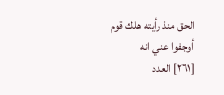الحق منذ رأيته هلك قوم أوجفوا عني انه
[٢٦١] العدد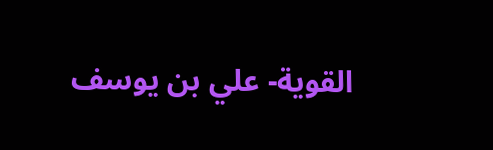القوية- علي بن يوسف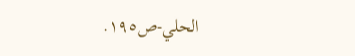الحلي-ص١٩٥.